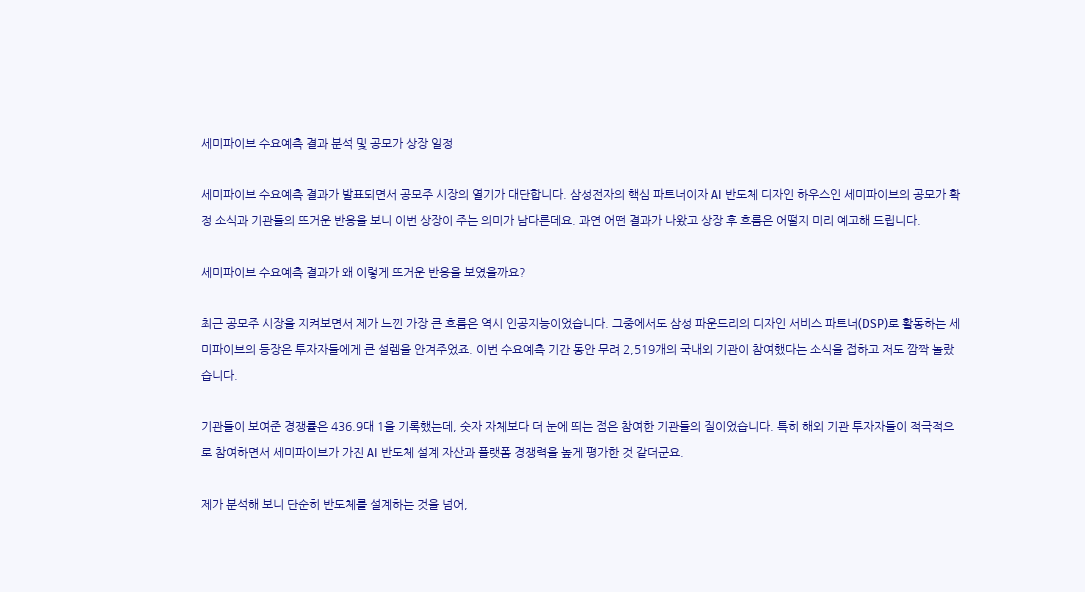세미파이브 수요예측 결과 분석 및 공모가 상장 일정

세미파이브 수요예측 결과가 발표되면서 공모주 시장의 열기가 대단합니다. 삼성전자의 핵심 파트너이자 AI 반도체 디자인 하우스인 세미파이브의 공모가 확정 소식과 기관들의 뜨거운 반응을 보니 이번 상장이 주는 의미가 남다른데요. 과연 어떤 결과가 나왔고 상장 후 흐름은 어떨지 미리 예고해 드립니다.

세미파이브 수요예측 결과가 왜 이렇게 뜨거운 반응을 보였을까요?

최근 공모주 시장을 지켜보면서 제가 느낀 가장 큰 흐름은 역시 인공지능이었습니다. 그중에서도 삼성 파운드리의 디자인 서비스 파트너(DSP)로 활동하는 세미파이브의 등장은 투자자들에게 큰 설렘을 안겨주었죠. 이번 수요예측 기간 동안 무려 2,519개의 국내외 기관이 참여했다는 소식을 접하고 저도 깜짝 놀랐습니다.

기관들이 보여준 경쟁률은 436.9대 1을 기록했는데, 숫자 자체보다 더 눈에 띄는 점은 참여한 기관들의 질이었습니다. 특히 해외 기관 투자자들이 적극적으로 참여하면서 세미파이브가 가진 AI 반도체 설계 자산과 플랫폼 경쟁력을 높게 평가한 것 같더군요.

제가 분석해 보니 단순히 반도체를 설계하는 것을 넘어,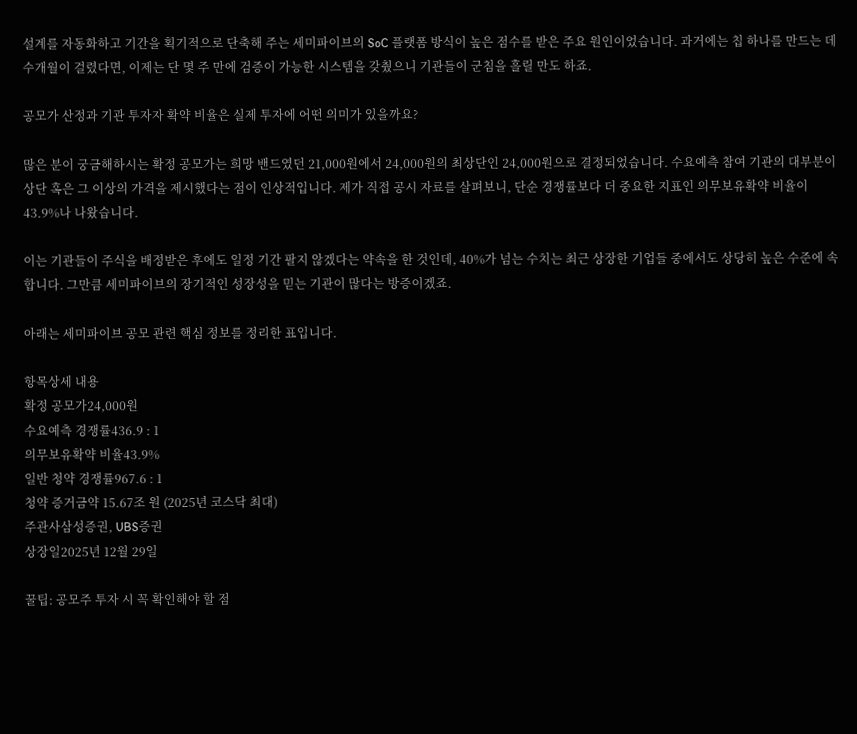설계를 자동화하고 기간을 획기적으로 단축해 주는 세미파이브의 SoC 플랫폼 방식이 높은 점수를 받은 주요 원인이었습니다. 과거에는 칩 하나를 만드는 데 수개월이 걸렸다면, 이제는 단 몇 주 만에 검증이 가능한 시스템을 갖췄으니 기관들이 군침을 흘릴 만도 하죠.

공모가 산정과 기관 투자자 확약 비율은 실제 투자에 어떤 의미가 있을까요?

많은 분이 궁금해하시는 확정 공모가는 희망 밴드였던 21,000원에서 24,000원의 최상단인 24,000원으로 결정되었습니다. 수요예측 참여 기관의 대부분이 상단 혹은 그 이상의 가격을 제시했다는 점이 인상적입니다. 제가 직접 공시 자료를 살펴보니, 단순 경쟁률보다 더 중요한 지표인 의무보유확약 비율이 43.9%나 나왔습니다.

이는 기관들이 주식을 배정받은 후에도 일정 기간 팔지 않겠다는 약속을 한 것인데, 40%가 넘는 수치는 최근 상장한 기업들 중에서도 상당히 높은 수준에 속합니다. 그만큼 세미파이브의 장기적인 성장성을 믿는 기관이 많다는 방증이겠죠.

아래는 세미파이브 공모 관련 핵심 정보를 정리한 표입니다.

항목상세 내용
확정 공모가24,000원
수요예측 경쟁률436.9 : 1
의무보유확약 비율43.9%
일반 청약 경쟁률967.6 : 1
청약 증거금약 15.67조 원 (2025년 코스닥 최대)
주관사삼성증권, UBS증권
상장일2025년 12월 29일

꿀팁: 공모주 투자 시 꼭 확인해야 할 점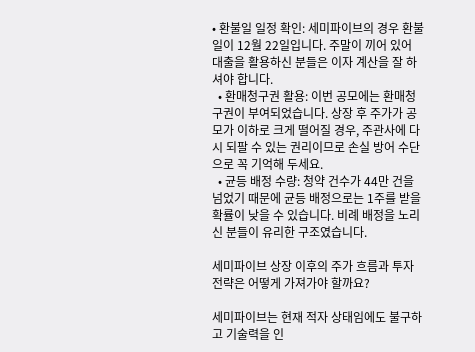• 환불일 일정 확인: 세미파이브의 경우 환불일이 12월 22일입니다. 주말이 끼어 있어 대출을 활용하신 분들은 이자 계산을 잘 하셔야 합니다.
  • 환매청구권 활용: 이번 공모에는 환매청구권이 부여되었습니다. 상장 후 주가가 공모가 이하로 크게 떨어질 경우, 주관사에 다시 되팔 수 있는 권리이므로 손실 방어 수단으로 꼭 기억해 두세요.
  • 균등 배정 수량: 청약 건수가 44만 건을 넘었기 때문에 균등 배정으로는 1주를 받을 확률이 낮을 수 있습니다. 비례 배정을 노리신 분들이 유리한 구조였습니다.

세미파이브 상장 이후의 주가 흐름과 투자 전략은 어떻게 가져가야 할까요?

세미파이브는 현재 적자 상태임에도 불구하고 기술력을 인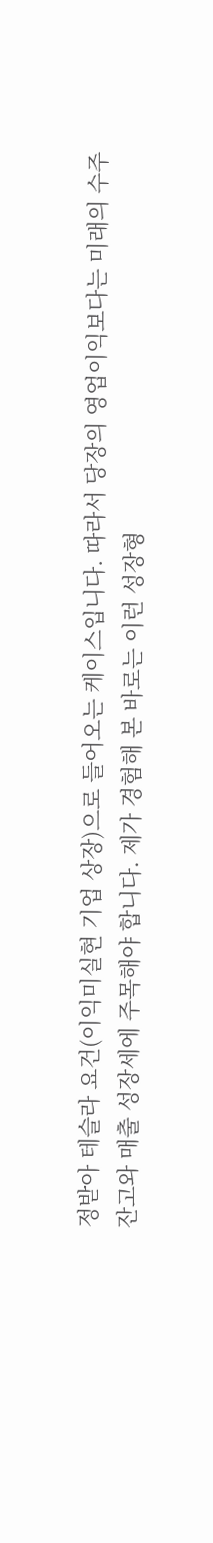정받아 테슬라 요건(이익미실현 기업 상장)으로 들어오는 케이스입니다. 따라서 당장의 영업이익보다는 미래의 수주 잔고와 매출 성장세에 주목해야 합니다. 제가 경험해 본 바로는 이런 성장형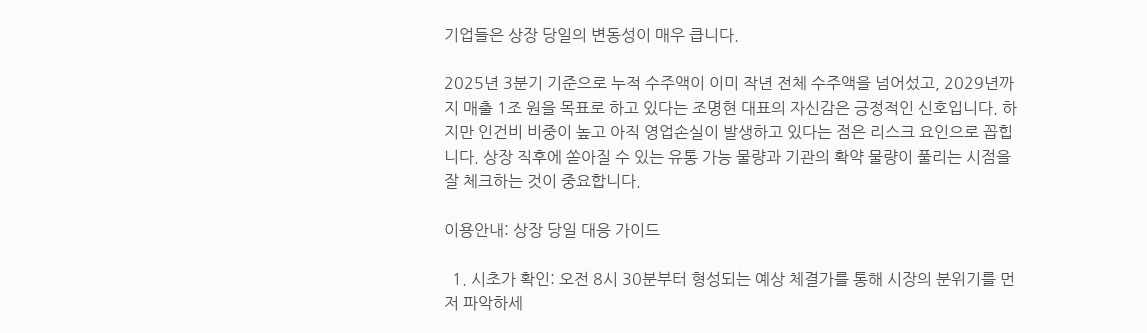기업들은 상장 당일의 변동성이 매우 큽니다.

2025년 3분기 기준으로 누적 수주액이 이미 작년 전체 수주액을 넘어섰고, 2029년까지 매출 1조 원을 목표로 하고 있다는 조명현 대표의 자신감은 긍정적인 신호입니다. 하지만 인건비 비중이 높고 아직 영업손실이 발생하고 있다는 점은 리스크 요인으로 꼽힙니다. 상장 직후에 쏟아질 수 있는 유통 가능 물량과 기관의 확약 물량이 풀리는 시점을 잘 체크하는 것이 중요합니다.

이용안내: 상장 당일 대응 가이드

  1. 시초가 확인: 오전 8시 30분부터 형성되는 예상 체결가를 통해 시장의 분위기를 먼저 파악하세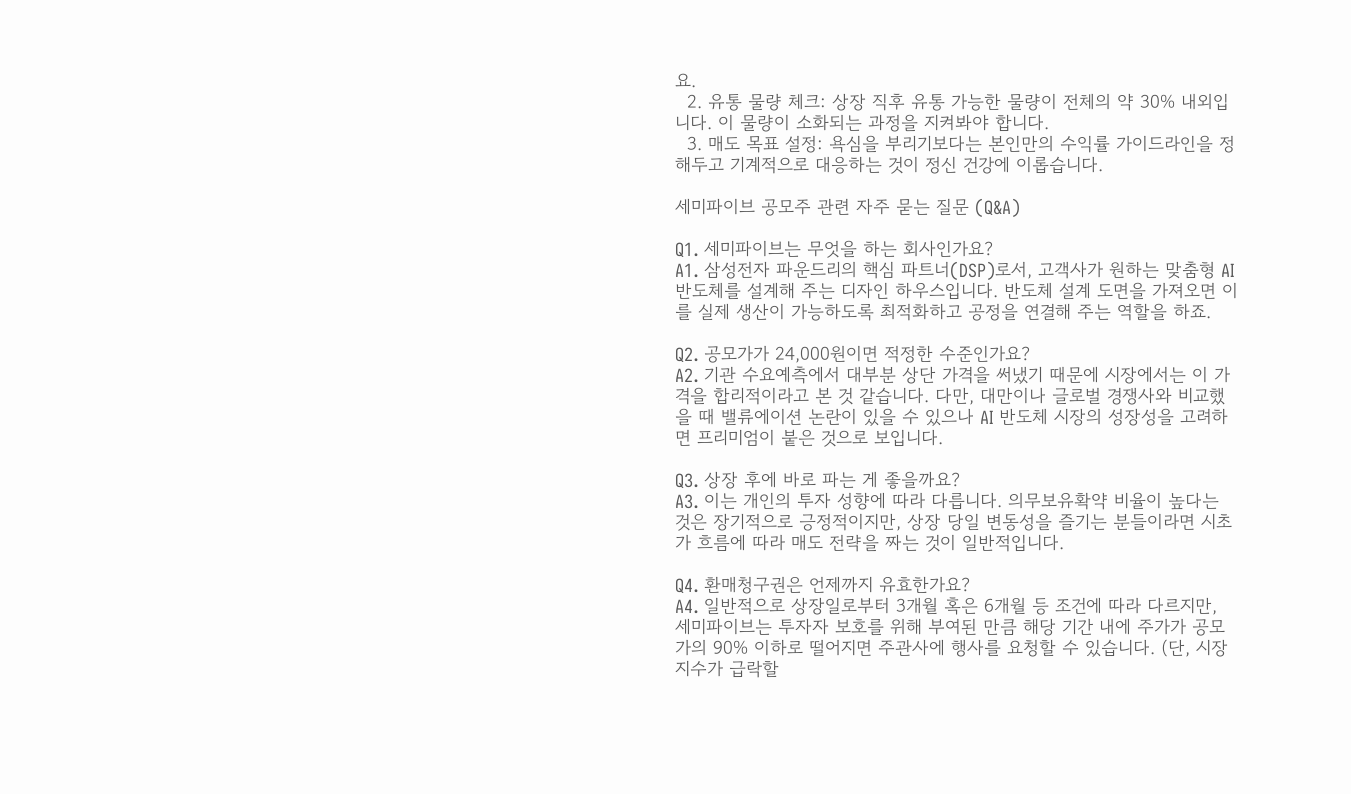요.
  2. 유통 물량 체크: 상장 직후 유통 가능한 물량이 전체의 약 30% 내외입니다. 이 물량이 소화되는 과정을 지켜봐야 합니다.
  3. 매도 목표 설정: 욕심을 부리기보다는 본인만의 수익률 가이드라인을 정해두고 기계적으로 대응하는 것이 정신 건강에 이롭습니다.

세미파이브 공모주 관련 자주 묻는 질문 (Q&A)

Q1. 세미파이브는 무엇을 하는 회사인가요?
A1. 삼성전자 파운드리의 핵심 파트너(DSP)로서, 고객사가 원하는 맞춤형 AI 반도체를 설계해 주는 디자인 하우스입니다. 반도체 설계 도면을 가져오면 이를 실제 생산이 가능하도록 최적화하고 공정을 연결해 주는 역할을 하죠.

Q2. 공모가가 24,000원이면 적정한 수준인가요?
A2. 기관 수요예측에서 대부분 상단 가격을 써냈기 때문에 시장에서는 이 가격을 합리적이라고 본 것 같습니다. 다만, 대만이나 글로벌 경쟁사와 비교했을 때 밸류에이션 논란이 있을 수 있으나 AI 반도체 시장의 성장성을 고려하면 프리미엄이 붙은 것으로 보입니다.

Q3. 상장 후에 바로 파는 게 좋을까요?
A3. 이는 개인의 투자 성향에 따라 다릅니다. 의무보유확약 비율이 높다는 것은 장기적으로 긍정적이지만, 상장 당일 변동성을 즐기는 분들이라면 시초가 흐름에 따라 매도 전략을 짜는 것이 일반적입니다.

Q4. 환매청구권은 언제까지 유효한가요?
A4. 일반적으로 상장일로부터 3개월 혹은 6개월 등 조건에 따라 다르지만, 세미파이브는 투자자 보호를 위해 부여된 만큼 해당 기간 내에 주가가 공모가의 90% 이하로 떨어지면 주관사에 행사를 요청할 수 있습니다. (단, 시장 지수가 급락할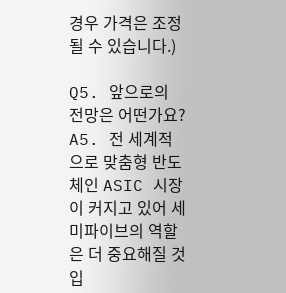경우 가격은 조정될 수 있습니다.)

Q5. 앞으로의 전망은 어떤가요?
A5. 전 세계적으로 맞춤형 반도체인 ASIC 시장이 커지고 있어 세미파이브의 역할은 더 중요해질 것입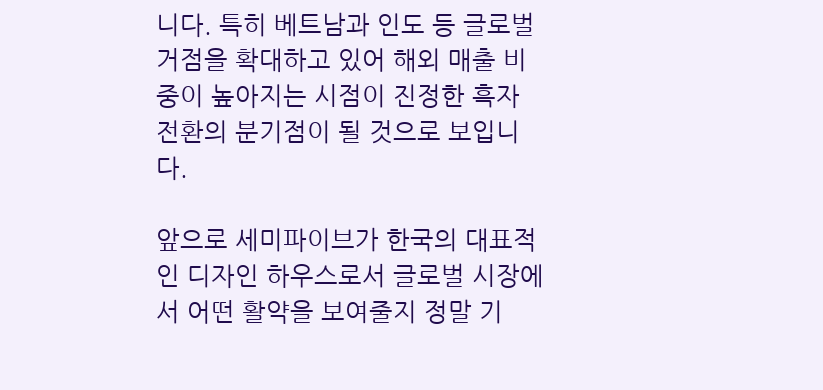니다. 특히 베트남과 인도 등 글로벌 거점을 확대하고 있어 해외 매출 비중이 높아지는 시점이 진정한 흑자 전환의 분기점이 될 것으로 보입니다.

앞으로 세미파이브가 한국의 대표적인 디자인 하우스로서 글로벌 시장에서 어떤 활약을 보여줄지 정말 기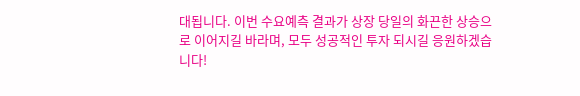대됩니다. 이번 수요예측 결과가 상장 당일의 화끈한 상승으로 이어지길 바라며, 모두 성공적인 투자 되시길 응원하겠습니다!